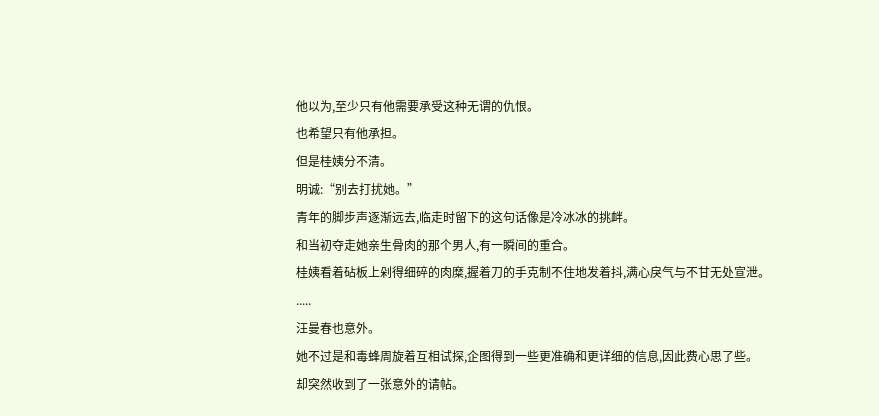他以为,至少只有他需要承受这种无谓的仇恨。
也希望只有他承担。
但是桂姨分不清。
明诚:“别去打扰她。”
青年的脚步声逐渐远去,临走时留下的这句话像是冷冰冰的挑衅。
和当初夺走她亲生骨肉的那个男人,有一瞬间的重合。
桂姨看着砧板上剁得细碎的肉糜,握着刀的手克制不住地发着抖,满心戾气与不甘无处宣泄。
.....
汪曼春也意外。
她不过是和毒蜂周旋着互相试探,企图得到一些更准确和更详细的信息,因此费心思了些。
却突然收到了一张意外的请帖。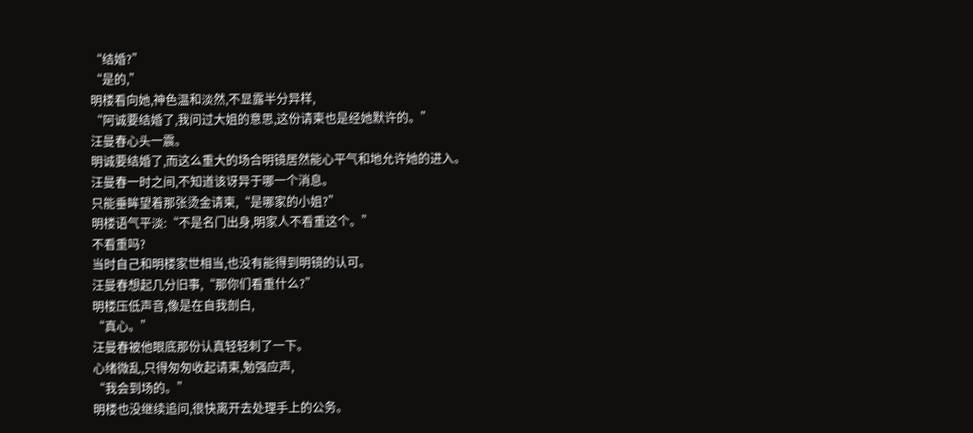“结婚?”
“是的,”
明楼看向她,神色温和淡然,不显露半分异样,
“阿诚要结婚了,我问过大姐的意思,这份请柬也是经她默许的。”
汪曼春心头一震。
明诚要结婚了,而这么重大的场合明镜居然能心平气和地允许她的进入。
汪曼春一时之间,不知道该讶异于哪一个消息。
只能垂眸望着那张烫金请柬,“是哪家的小姐?”
明楼语气平淡:“不是名门出身,明家人不看重这个。”
不看重吗?
当时自己和明楼家世相当,也没有能得到明镜的认可。
汪曼春想起几分旧事,“那你们看重什么?”
明楼压低声音,像是在自我剖白,
“真心。”
汪曼春被他眼底那份认真轻轻刺了一下。
心绪微乱,只得匆匆收起请柬,勉强应声,
“我会到场的。”
明楼也没继续追问,很快离开去处理手上的公务。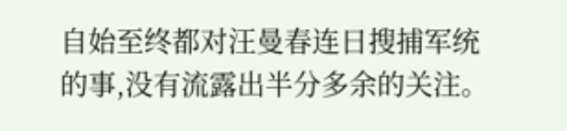自始至终都对汪曼春连日搜捕军统的事,没有流露出半分多余的关注。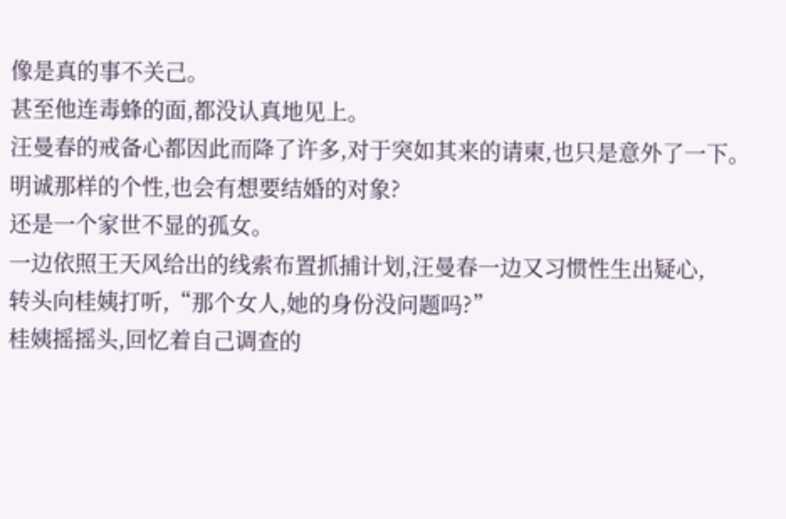像是真的事不关己。
甚至他连毒蜂的面,都没认真地见上。
汪曼春的戒备心都因此而降了许多,对于突如其来的请柬,也只是意外了一下。
明诚那样的个性,也会有想要结婚的对象?
还是一个家世不显的孤女。
一边依照王天风给出的线索布置抓捕计划,汪曼春一边又习惯性生出疑心,
转头向桂姨打听,“那个女人,她的身份没问题吗?”
桂姨摇摇头,回忆着自己调查的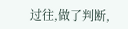过往,做了判断,